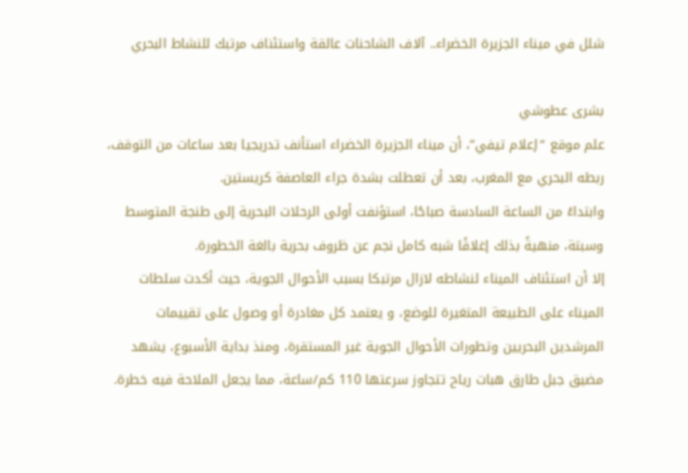شلل في ميناء الجزيرة الخضراء.. آلاف الشاحنات عالقة واستئناف مرتبك للنشاط البحري

بشرى عطوشي
علم موقع “إعلام تيفي”، أن ميناء الجزيرة الخضراء استأنف تدريجيا بعد ساعات من التوقف، ربطه البحري مع المغرب، بعد أن تعطلت بشدة جراء العاصفة كريستين.
وابتداءً من الساعة السادسة صباحًا، استؤنفت أولى الرحلات البحرية إلى طنجة المتوسط وسبتة، منهيةً بذلك إغلاقًا شبه كامل نجم عن ظروف بحرية بالغة الخطورة.
إلا أن استئناف الميناء لنشاطه لازال مرتبكا بسبب الأحوال الجوية، حيث أكدت سلطات الميناء على الطبيعة المتغيرة للوضع، و يعتمد كل مغادرة أو وصول على تقييمات المرشدين البحريين وتطورات الأحوال الجوية غير المستقرة، ومنذ بداية الأسبوع، يشهد مضيق جبل طارق هبات رياح تتجاوز سرعتها 110 كم/ساعة، مما يجعل الملاحة فيه خطرة.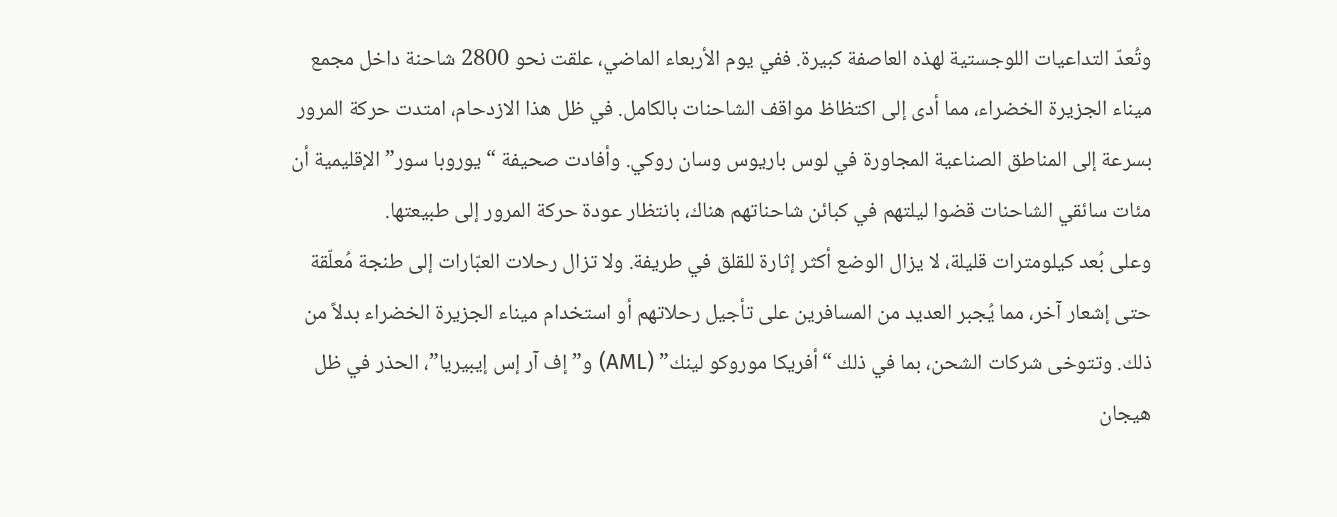وتُعدّ التداعيات اللوجستية لهذه العاصفة كبيرة. ففي يوم الأربعاء الماضي، علقت نحو 2800 شاحنة داخل مجمع ميناء الجزيرة الخضراء، مما أدى إلى اكتظاظ مواقف الشاحنات بالكامل. في ظل هذا الازدحام، امتدت حركة المرور بسرعة إلى المناطق الصناعية المجاورة في لوس باريوس وسان روكي. وأفادت صحيفة “يوروبا سور” الإقليمية أن مئات سائقي الشاحنات قضوا ليلتهم في كبائن شاحناتهم هناك، بانتظار عودة حركة المرور إلى طبيعتها.
وعلى بُعد كيلومترات قليلة، لا يزال الوضع أكثر إثارة للقلق في طريفة. ولا تزال رحلات العبّارات إلى طنجة مُعلّقة حتى إشعار آخر، مما يُجبر العديد من المسافرين على تأجيل رحلاتهم أو استخدام ميناء الجزيرة الخضراء بدلاً من ذلك. وتتوخى شركات الشحن، بما في ذلك “أفريكا موروكو لينك” (AML) و”إف آر إس إيبيريا”، الحذر في ظل هيجان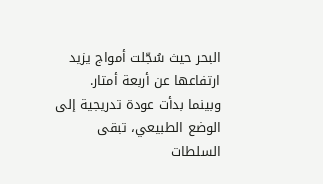البحر حيث سُجّلت أمواج يزيد ارتفاعها عن أربعة أمتار.
وبينما بدأت عودة تدريجية إلى الوضع الطبيعي، تبقى السلطات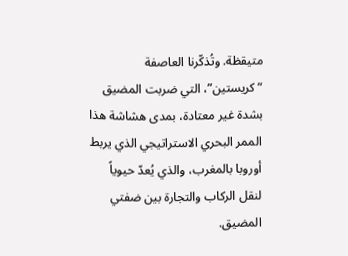متيقظة. وتُذكّرنا العاصفة “كريستين”، التي ضربت المضيق بشدة غير معتادة، بمدى هشاشة هذا الممر البحري الاستراتيجي الذي يربط أوروبا بالمغرب، والذي يُعدّ حيوياً لنقل الركاب والتجارة بين ضفتي المضيق.